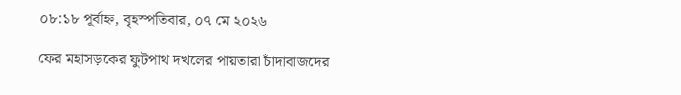০৮:১৮ পূর্বাহ্ন, বৃহস্পতিবার, ০৭ মে ২০২৬

ফের মহাসড়কের ফুটপাথ দখলের পায়তারা চাঁদাবাজদের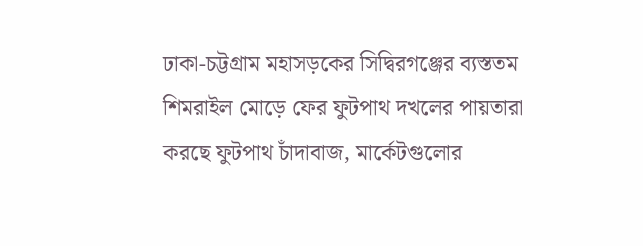ঢাকা-চট্টগ্রাম মহাসড়কের সিদ্বিরগঞ্জের ব্যস্ততম শিমরাইল মোড়ে ফের ফুটপাথ দখলের পায়তারা করছে ফুটপাথ চাঁদাবাজ, মার্কেটগুলোর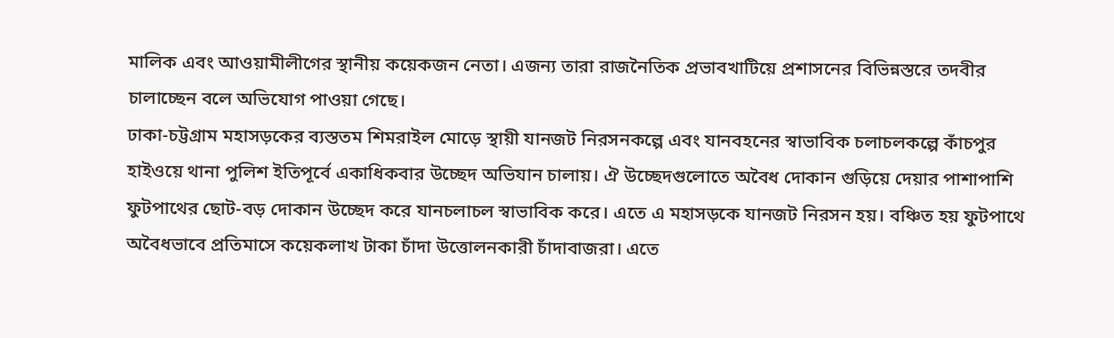মালিক এবং আওয়ামীলীগের স্থানীয় কয়েকজন নেতা। এজন্য তারা রাজনৈতিক প্রভাবখাটিয়ে প্রশাসনের বিভিন্নস্তরে তদবীর চালাচ্ছেন বলে অভিযোগ পাওয়া গেছে।
ঢাকা-চট্টগ্রাম মহাসড়কের ব্যস্ততম শিমরাইল মোড়ে স্থায়ী যানজট নিরসনকল্পে এবং যানবহনের স্বাভাবিক চলাচলকল্পে কাঁচপুর হাইওয়ে থানা পুলিশ ইতিপূর্বে একাধিকবার উচ্ছেদ অভিযান চালায়। ঐ উচ্ছেদগুলোতে অবৈধ দোকান গুড়িয়ে দেয়ার পাশাপাশি ফুটপাথের ছোট-বড় দোকান উচ্ছেদ করে যানচলাচল স্বাভাবিক করে। এতে এ মহাসড়কে যানজট নিরসন হয়। বঞ্চিত হয় ফুটপাথে অবৈধভাবে প্রতিমাসে কয়েকলাখ টাকা চাঁদা উত্তোলনকারী চাঁদাবাজরা। এতে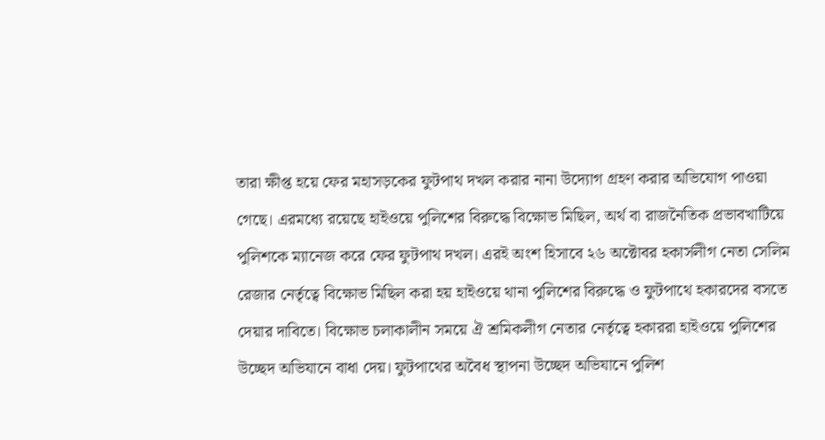তারা ক্ষীপ্ত হয়ে ফের মহাসড়কের ফুটপাথ দখল করার নানা উদ্যোগ গ্রহণ করার অভিযোগ পাওয়া গেছে। এরমধ্যে রয়েছে হাইওয়ে পুলিশের বিরুদ্ধে বিক্ষোভ মিছিল, অর্থ বা রাজনৈতিক প্রভাবখাটিয়ে পুলিশকে ম্যানেজ করে ফের ফুটপাথ দখল। এরই অংশ হিসাবে ২৬ অক্টোবর হকার্সলীগ নেতা সেলিম রেজার নের্তৃত্বে বিক্ষোভ মিছিল করা হয় হাইওয়ে থানা পুলিশের বিরুদ্ধে ও ফুটপাথে হকারদের বসতে দেয়ার দাবিতে। বিক্ষোভ চলাকালীন সময়ে ঐ শ্রমিকলীগ নেতার নের্তৃত্বে হকাররা হাইওয়ে পুলিশের উচ্ছেদ অভিযানে বাধা দেয়। ফুটপাথের অবৈধ স্থাপনা উচ্ছেদ অভিযানে পুলিশ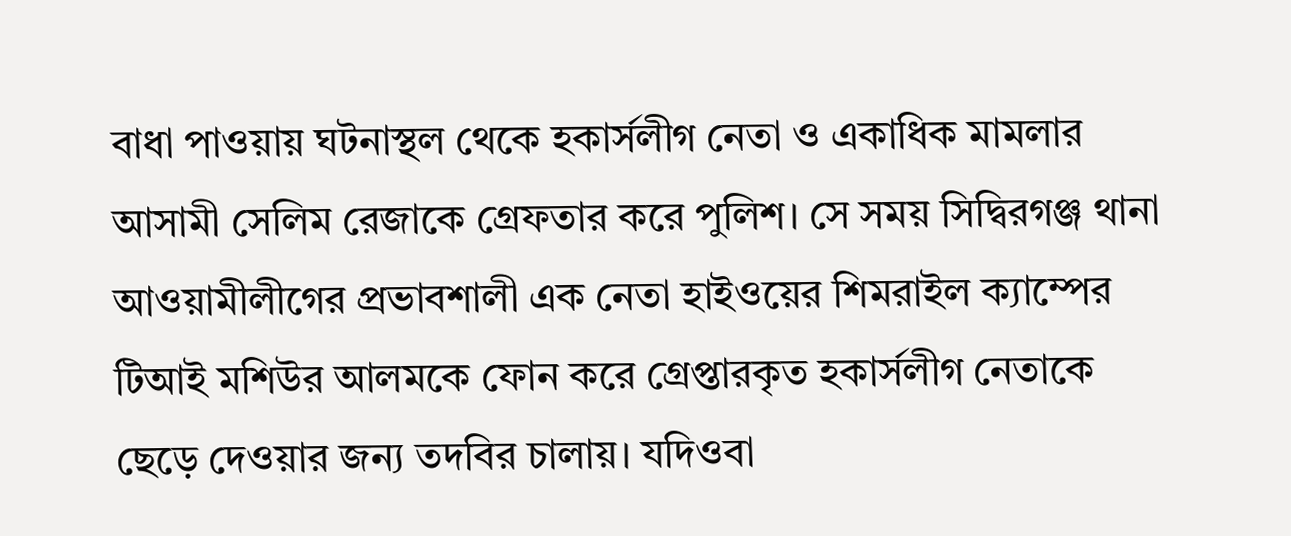বাধা পাওয়ায় ঘটনাস্থল থেকে হকার্সলীগ নেতা ও একাধিক মামলার আসামী সেলিম রেজাকে গ্রেফতার করে পুলিশ। সে সময় সিদ্বিরগঞ্জ থানা আওয়ামীলীগের প্রভাবশালী এক নেতা হাইওয়ের শিমরাইল ক্যাম্পের টিআই মশিউর আলমকে ফোন করে গ্রেপ্তারকৃত হকার্সলীগ নেতাকে ছেড়ে দেওয়ার জন্য তদবির চালায়। যদিওবা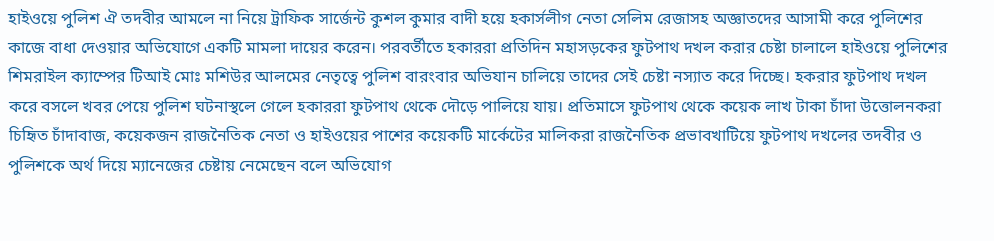হাইওয়ে পুলিশ ঐ তদবীর আমলে না নিয়ে ট্রাফিক সার্জেন্ট কুশল কুমার বাদী হয়ে হকার্সলীগ নেতা সেলিম রেজাসহ অজ্ঞাতদের আসামী করে পুলিশের কাজে বাধা দেওয়ার অভিযোগে একটি মামলা দায়ের করেন। পরবর্তীতে হকাররা প্রতিদিন মহাসড়কের ফুটপাথ দখল করার চেষ্টা চালালে হাইওয়ে পুলিশের শিমরাইল ক্যাম্পের টিআই মোঃ মশিউর আলমের নেতৃত্বে পুলিশ বারংবার অভিযান চালিয়ে তাদের সেই চেষ্টা নস্যাত করে দিচ্ছে। হকরার ফুটপাথ দখল করে বসলে খবর পেয়ে পুলিশ ঘটনাস্থলে গেলে হকাররা ফুটপাথ থেকে দৌড়ে পালিয়ে যায়। প্রতিমাসে ফুটপাথ থেকে কয়েক লাখ টাকা চাঁদা উত্তোলনকরা চিহিৃত চাঁদাবাজ, কয়েকজন রাজনৈতিক নেতা ও হাইওয়ের পাশের কয়েকটি মার্কেটের মালিকরা রাজনৈতিক প্রভাবখাটিয়ে ফুটপাথ দখলের তদবীর ও পুলিশকে অর্থ দিয়ে ম্যানেজের চেষ্টায় নেমেছেন বলে অভিযোগ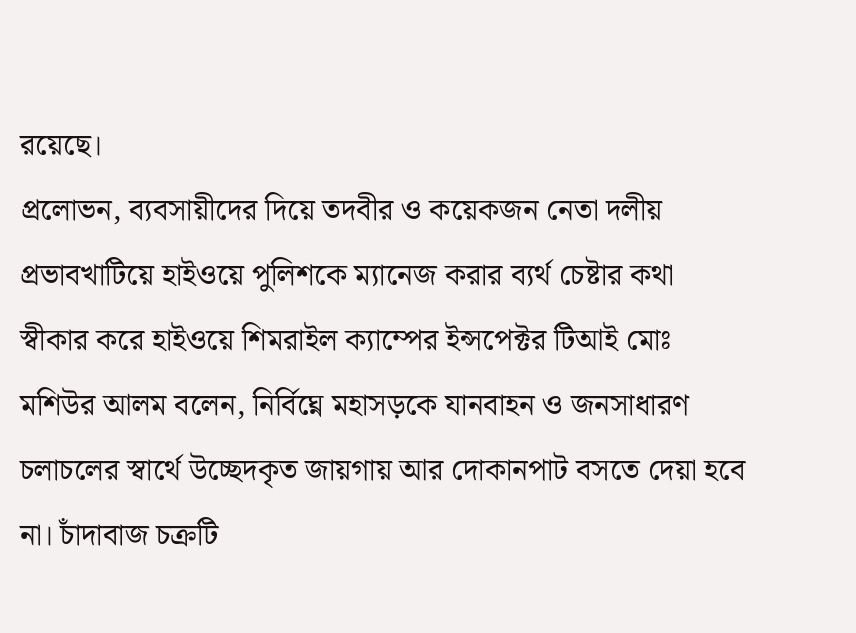রয়েছে।
প্রলোভন, ব্যবসায়ীদের দিয়ে তদবীর ও কয়েকজন নেতা দলীয় প্রভাবখাটিয়ে হাইওয়ে পুলিশকে ম্যানেজ করার ব্যর্থ চেষ্টার কথা স্বীকার করে হাইওয়ে শিমরাইল ক্যাম্পের ইন্সপেক্টর টিআই মোঃ মশিউর আলম বলেন, নির্বিঘ্নে মহাসড়কে যানবাহন ও জনসাধারণ চলাচলের স্বার্থে উচ্ছেদকৃত জায়গায় আর দোকানপাট বসতে দেয়া হবে না। চাঁদাবাজ চক্রটি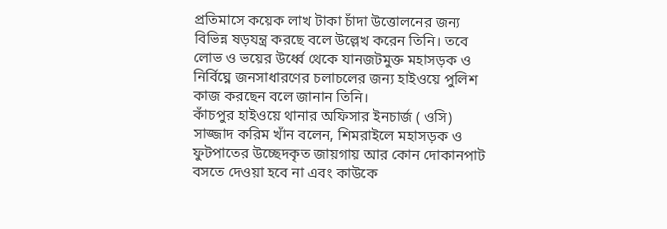প্রতিমাসে কয়েক লাখ টাকা চাঁদা উত্তোলনের জন্য বিভিন্ন ষড়যন্ত্র করছে বলে উল্লেখ করেন তিনি। তবে লোভ ও ভয়ের উর্ধ্বে থেকে যানজটমুক্ত মহাসড়ক ও নির্বিঘ্নে জনসাধারণের চলাচলের জন্য হাইওয়ে পুলিশ কাজ করছেন বলে জানান তিনি।
কাঁচপুর হাইওয়ে থানার অফিসার ইনচার্জ ( ওসি) সাজ্জাদ করিম খাঁন বলেন, শিমরাইলে মহাসড়ক ও ফুটপাতের উচ্ছেদকৃত জায়গায় আর কোন দোকানপাট বসতে দেওয়া হবে না এবং কাউকে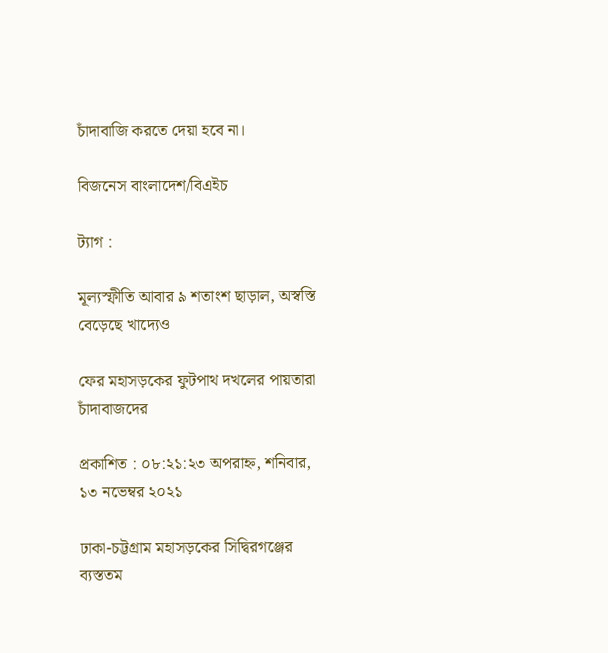চাঁদাবাজি করতে দেয়া হবে না।

বিজনেস বাংলাদেশ/বিএইচ

ট্যাগ :

মূল্যস্ফীতি আবার ৯ শতাংশ ছাড়াল, অস্বস্তি বেড়েছে খাদ্যেও

ফের মহাসড়কের ফুটপাথ দখলের পায়তারা চাঁদাবাজদের

প্রকাশিত : ০৮:২১:২৩ অপরাহ্ন, শনিবার, ১৩ নভেম্বর ২০২১

ঢাকা-চট্টগ্রাম মহাসড়কের সিদ্বিরগঞ্জের ব্যস্ততম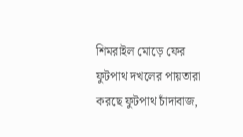শিমরাইল মোড়ে ফের ফুটপাথ দখলের পায়তারা করছে ফুটপাথ চাঁদাবাজ,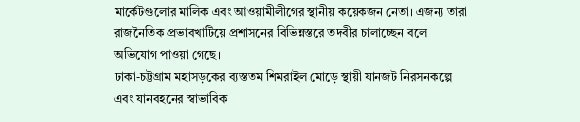মার্কেটগুলোর মালিক এবং আওয়ামীলীগের স্থানীয় কয়েকজন নেতা। এজন্য তারা রাজনৈতিক প্রভাবখাটিয়ে প্রশাসনের বিভিন্নস্তরে তদবীর চালাচ্ছেন বলে অভিযোগ পাওয়া গেছে।
ঢাকা-চট্টগ্রাম মহাসড়কের ব্যস্ততম শিমরাইল মোড়ে স্থায়ী যানজট নিরসনকল্পে এবং যানবহনের স্বাভাবিক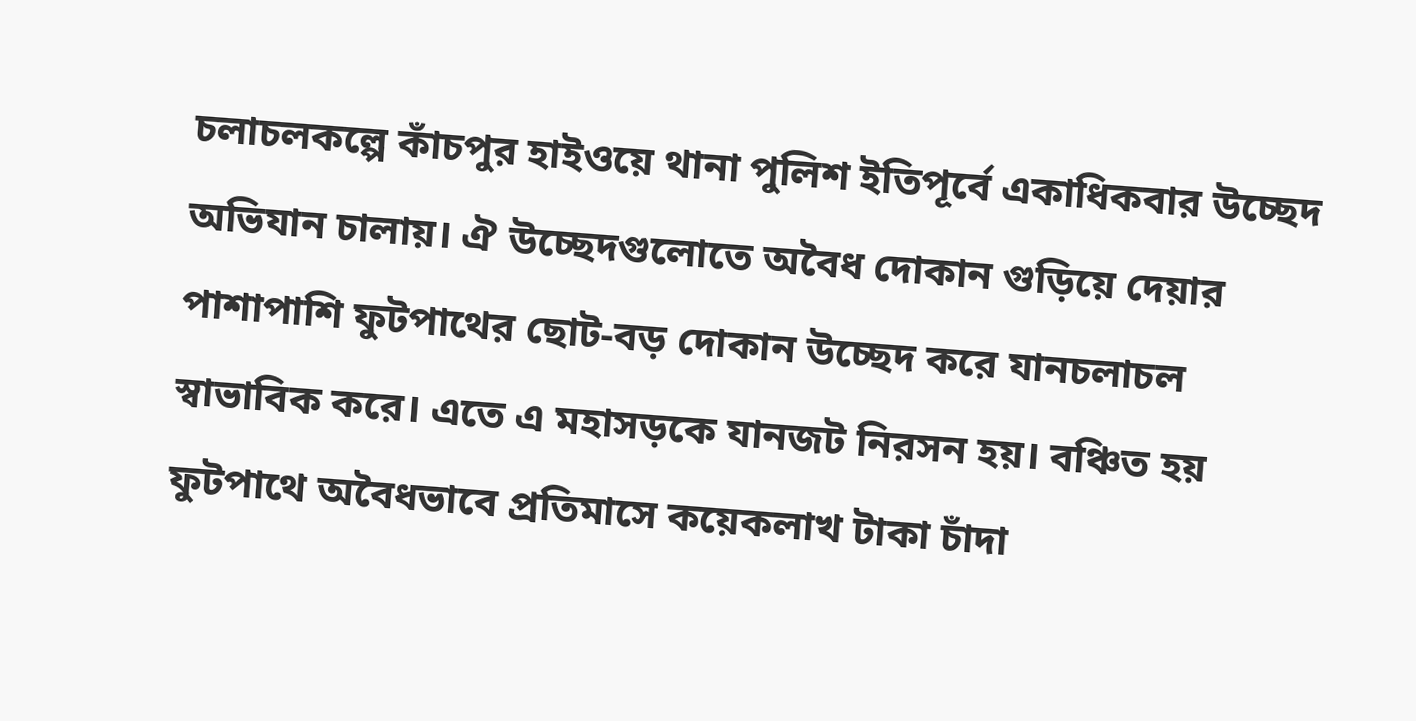চলাচলকল্পে কাঁচপুর হাইওয়ে থানা পুলিশ ইতিপূর্বে একাধিকবার উচ্ছেদ অভিযান চালায়। ঐ উচ্ছেদগুলোতে অবৈধ দোকান গুড়িয়ে দেয়ার পাশাপাশি ফুটপাথের ছোট-বড় দোকান উচ্ছেদ করে যানচলাচল স্বাভাবিক করে। এতে এ মহাসড়কে যানজট নিরসন হয়। বঞ্চিত হয় ফুটপাথে অবৈধভাবে প্রতিমাসে কয়েকলাখ টাকা চাঁদা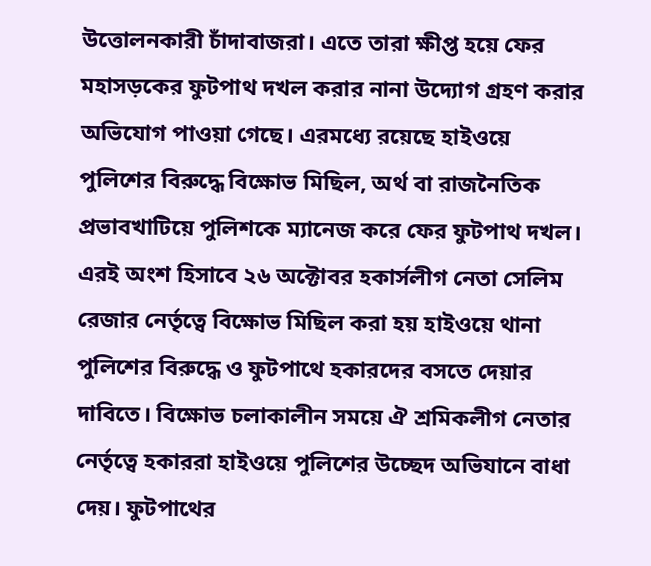উত্তোলনকারী চাঁদাবাজরা। এতে তারা ক্ষীপ্ত হয়ে ফের মহাসড়কের ফুটপাথ দখল করার নানা উদ্যোগ গ্রহণ করার অভিযোগ পাওয়া গেছে। এরমধ্যে রয়েছে হাইওয়ে পুলিশের বিরুদ্ধে বিক্ষোভ মিছিল, অর্থ বা রাজনৈতিক প্রভাবখাটিয়ে পুলিশকে ম্যানেজ করে ফের ফুটপাথ দখল। এরই অংশ হিসাবে ২৬ অক্টোবর হকার্সলীগ নেতা সেলিম রেজার নের্তৃত্বে বিক্ষোভ মিছিল করা হয় হাইওয়ে থানা পুলিশের বিরুদ্ধে ও ফুটপাথে হকারদের বসতে দেয়ার দাবিতে। বিক্ষোভ চলাকালীন সময়ে ঐ শ্রমিকলীগ নেতার নের্তৃত্বে হকাররা হাইওয়ে পুলিশের উচ্ছেদ অভিযানে বাধা দেয়। ফুটপাথের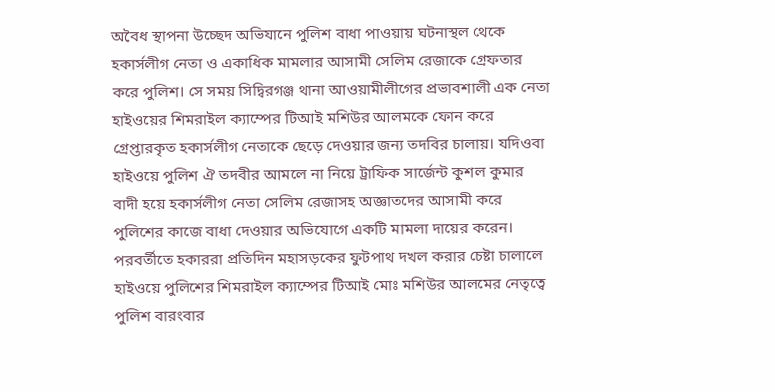অবৈধ স্থাপনা উচ্ছেদ অভিযানে পুলিশ বাধা পাওয়ায় ঘটনাস্থল থেকে হকার্সলীগ নেতা ও একাধিক মামলার আসামী সেলিম রেজাকে গ্রেফতার করে পুলিশ। সে সময় সিদ্বিরগঞ্জ থানা আওয়ামীলীগের প্রভাবশালী এক নেতা হাইওয়ের শিমরাইল ক্যাম্পের টিআই মশিউর আলমকে ফোন করে গ্রেপ্তারকৃত হকার্সলীগ নেতাকে ছেড়ে দেওয়ার জন্য তদবির চালায়। যদিওবা হাইওয়ে পুলিশ ঐ তদবীর আমলে না নিয়ে ট্রাফিক সার্জেন্ট কুশল কুমার বাদী হয়ে হকার্সলীগ নেতা সেলিম রেজাসহ অজ্ঞাতদের আসামী করে পুলিশের কাজে বাধা দেওয়ার অভিযোগে একটি মামলা দায়ের করেন। পরবর্তীতে হকাররা প্রতিদিন মহাসড়কের ফুটপাথ দখল করার চেষ্টা চালালে হাইওয়ে পুলিশের শিমরাইল ক্যাম্পের টিআই মোঃ মশিউর আলমের নেতৃত্বে পুলিশ বারংবার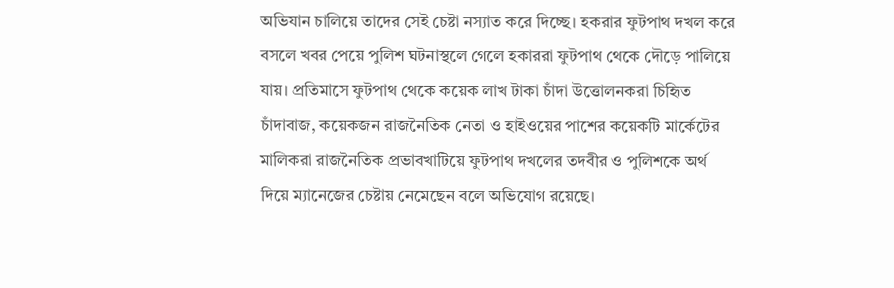অভিযান চালিয়ে তাদের সেই চেষ্টা নস্যাত করে দিচ্ছে। হকরার ফুটপাথ দখল করে বসলে খবর পেয়ে পুলিশ ঘটনাস্থলে গেলে হকাররা ফুটপাথ থেকে দৌড়ে পালিয়ে যায়। প্রতিমাসে ফুটপাথ থেকে কয়েক লাখ টাকা চাঁদা উত্তোলনকরা চিহিৃত চাঁদাবাজ, কয়েকজন রাজনৈতিক নেতা ও হাইওয়ের পাশের কয়েকটি মার্কেটের মালিকরা রাজনৈতিক প্রভাবখাটিয়ে ফুটপাথ দখলের তদবীর ও পুলিশকে অর্থ দিয়ে ম্যানেজের চেষ্টায় নেমেছেন বলে অভিযোগ রয়েছে।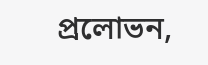প্রলোভন,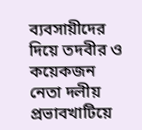ব্যবসায়ীদের দিয়ে তদবীর ও কয়েকজন নেতা দলীয় প্রভাবখাটিয়ে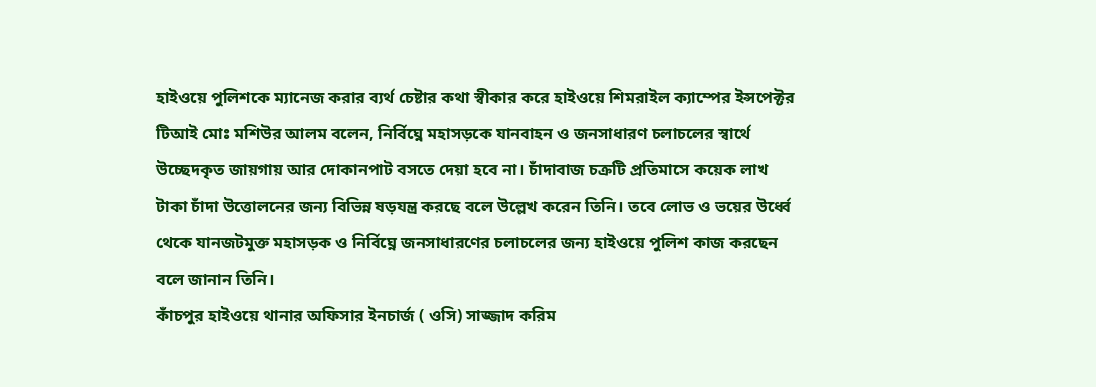হাইওয়ে পুলিশকে ম্যানেজ করার ব্যর্থ চেষ্টার কথা স্বীকার করে হাইওয়ে শিমরাইল ক্যাম্পের ইন্সপেক্টর টিআই মোঃ মশিউর আলম বলেন, নির্বিঘ্নে মহাসড়কে যানবাহন ও জনসাধারণ চলাচলের স্বার্থে উচ্ছেদকৃত জায়গায় আর দোকানপাট বসতে দেয়া হবে না। চাঁদাবাজ চক্রটি প্রতিমাসে কয়েক লাখ টাকা চাঁদা উত্তোলনের জন্য বিভিন্ন ষড়যন্ত্র করছে বলে উল্লেখ করেন তিনি। তবে লোভ ও ভয়ের উর্ধ্বে থেকে যানজটমুক্ত মহাসড়ক ও নির্বিঘ্নে জনসাধারণের চলাচলের জন্য হাইওয়ে পুলিশ কাজ করছেন বলে জানান তিনি।
কাঁচপুর হাইওয়ে থানার অফিসার ইনচার্জ ( ওসি) সাজ্জাদ করিম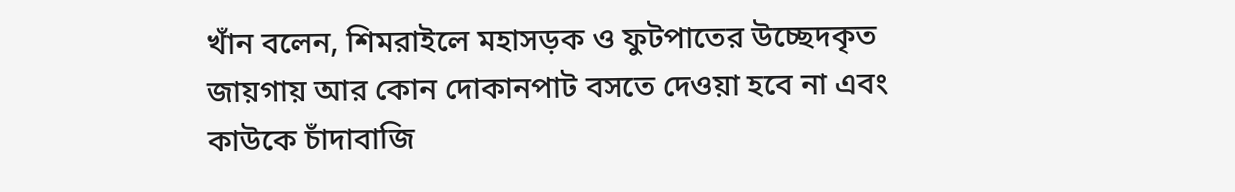খাঁন বলেন, শিমরাইলে মহাসড়ক ও ফুটপাতের উচ্ছেদকৃত জায়গায় আর কোন দোকানপাট বসতে দেওয়া হবে না এবং কাউকে চাঁদাবাজি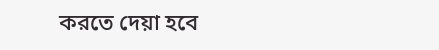করতে দেয়া হবে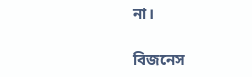না।

বিজনেস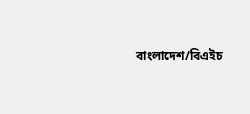বাংলাদেশ/বিএইচ